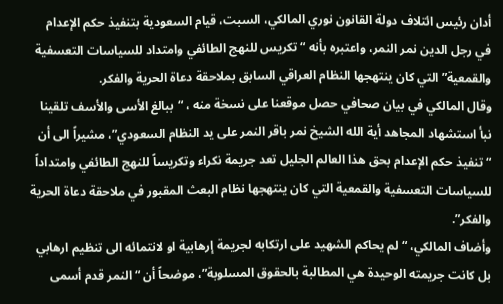أدان رئيس ائتلاف دولة القانون نوري المالكي، السبت، قيام السعودية بتنفيذ حكم الإعدام في رجل الدين نمر النمر، واعتبره بأنه “تكريس للنهج الطائفي وامتداد للسياسات التعسفية والقمعية” التي كان ينتهجها النظام العراقي السابق بملاحقة دعاة الحرية والفكر.
وقال المالكي في بيان صحافي حصل موقعنا على نسخة منه ، “ببالغ الأسى والأسف تلقينا نبأ استشهاد المجاهد أية الله الشيخ نمر باقر النمر على يد النظام السعودي”، مشيراً الى أن “تنفيذ حكم الإعدام بحق هذا العالم الجليل تعد جريمة نكراء وتكريساً للنهج الطائفي وامتداداً للسياسات التعسفية والقمعية التي كان ينتهجها نظام البعث المقبور في ملاحقة دعاة الحرية والفكر”.
وأضاف المالكي، “لم يحاكم الشهيد على ارتكابه لجريمة إرهابية او لانتمائه الى تنظيم ارهابي بل كانت جريمته الوحيدة هي المطالبة بالحقوق المسلوبة”، موضحاً أن “النمر قدم أسمى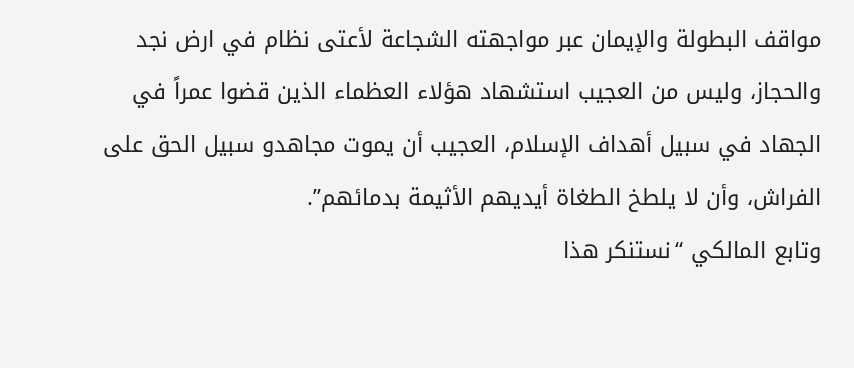مواقف البطولة والإيمان عبر مواجهته الشجاعة لأعتى نظام في ارض نجد والحجاز، وليس من العجيب استشهاد هؤلاء العظماء الذين قضوا عمراً في الجهاد في سبيل أهداف الإسلام، العجيب أن يموت مجاهدو سبيل الحق على الفراش، وأن لا يلطخ الطغاة أيديهم الأثيمة بدمائهم”.
وتابع المالكي “نستنكر هذا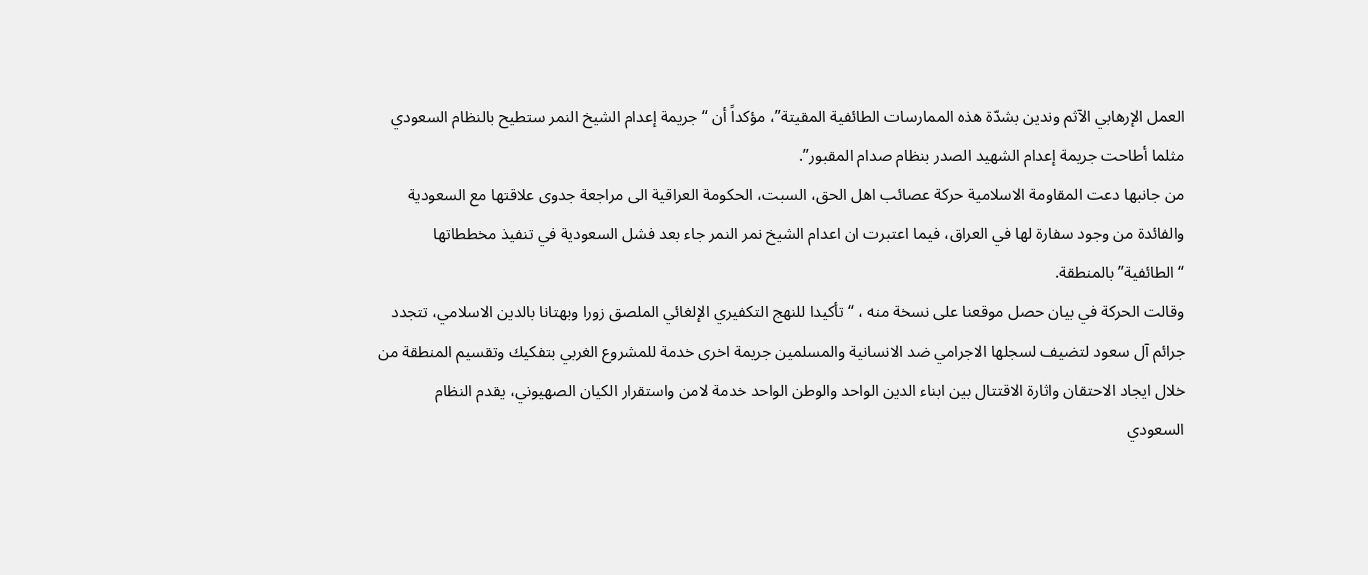العمل الإرهابي الآثم وندين بشدّة هذه الممارسات الطائفية المقيتة”، مؤكداً أن “جريمة إعدام الشيخ النمر ستطيح بالنظام السعودي مثلما أطاحت جريمة إعدام الشهيد الصدر بنظام صدام المقبور”.
من جانبها دعت المقاومة الاسلامية حركة عصائب اهل الحق، السبت، الحكومة العراقية الى مراجعة جدوى علاقتها مع السعودية والفائدة من وجود سفارة لها في العراق، فيما اعتبرت ان اعدام الشيخ نمر النمر جاء بعد فشل السعودية في تنفيذ مخططاتها “الطائفية” بالمنطقة.
وقالت الحركة في بيان حصل موقعنا على نسخة منه ، “تأكيدا للنهج التكفيري الإلغائي الملصق زورا وبهتانا بالدين الاسلامي، تتجدد جرائم آل سعود لتضيف لسجلها الاجرامي ضد الانسانية والمسلمين جريمة اخرى خدمة للمشروع الغربي بتفكيك وتقسيم المنطقة من خلال ايجاد الاحتقان واثارة الاقتتال بين ابناء الدين الواحد والوطن الواحد خدمة لامن واستقرار الكيان الصهيوني، يقدم النظام السعودي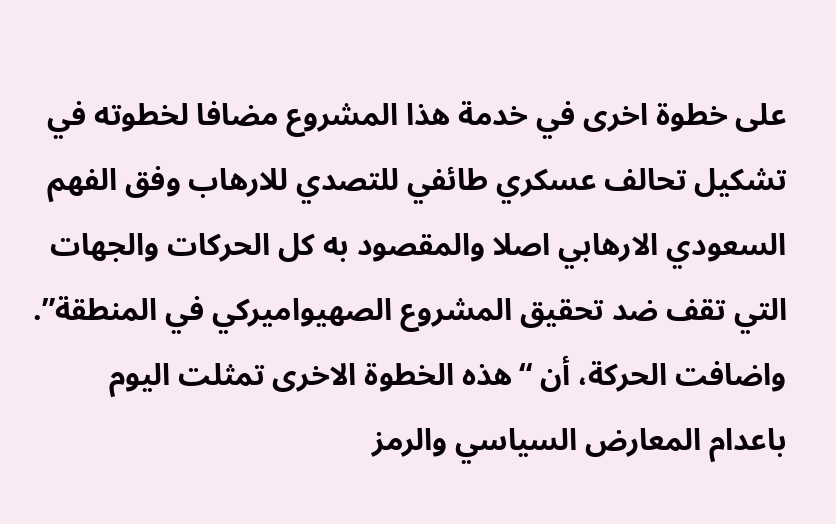على خطوة اخرى في خدمة هذا المشروع مضافا لخطوته في تشكيل تحالف عسكري طائفي للتصدي للارهاب وفق الفهم السعودي الارهابي اصلا والمقصود به كل الحركات والجهات التي تقف ضد تحقيق المشروع الصهيواميركي في المنطقة”.
واضافت الحركة، أن “هذه الخطوة الاخرى تمثلت اليوم باعدام المعارض السياسي والرمز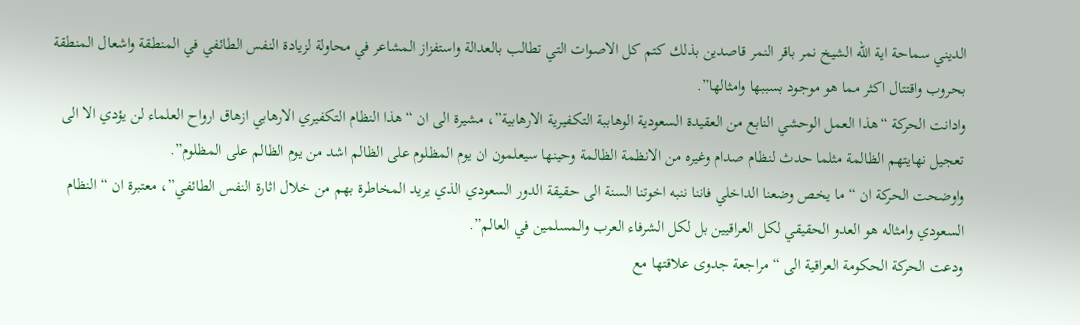الديني سماحة اية الله الشيخ نمر باقر النمر قاصدين بذلك كتم كل الاصوات التي تطالب بالعدالة واستفزاز المشاعر في محاولة لزيادة النفس الطائفي في المنطقة واشعال المنطقة بحروب واقتتال اكثر مما هو موجود بسببها وامثالها”.
وادانت الحركة “هذا العمل الوحشي النابع من العقيدة السعودية الوهاببة التكفيرية الارهابية”، مشيرة الى ان “هذا النظام التكفيري الارهابي ازهاق ارواح العلماء لن يؤدي الا الى تعجيل نهايتهم الظالمة مثلما حدث لنظام صدام وغيره من الانظمة الظالمة وحينها سيعلمون ان يوم المظلوم على الظالم اشد من يوم الظالم على المظلوم”.
واوضحت الحركة ان “ما يخص وضعنا الداخلي فاننا ننبه اخوتنا السنة الى حقيقة الدور السعودي الذي يريد المخاطرة بهم من خلال اثارة النفس الطائفي”، معتبرة ان “النظام السعودي وامثاله هو العدو الحقيقي لكل العراقيين بل لكل الشرفاء العرب والمسلمين في العالم”.
ودعت الحركة الحكومة العراقية الى “مراجعة جدوى علاقتها مع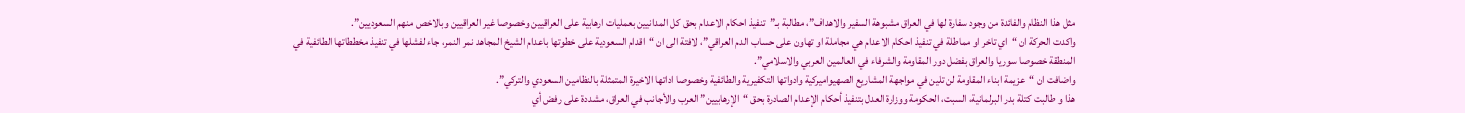مثل هذا النظام والفائدة من وجود سفارة لها في العراق مشبوهة السفير والاهداف”، مطالبة بـ”تنفيذ احكام الاعدام بحق كل المدانيين بعمليات ارهابية على العراقيين وخصوصا غير العراقيين وبالاخص منهم السعوديين”.
واكدت الحركة ان “اي تاخر او مماطلة في تنفيذ احكام الاعدام هي مجاملة او تهاون على حساب الدم العراقي”، لافتة الى ان “اقدام السعودية على خطوتها باعدام الشيخ المجاهد نمر النمر، جاء لفشلها في تنفيذ مخططاتها الطائفية في المنطقة خصوصا سوريا والعراق بفضل دور المقاومة والشرفاء في العالمين العربي والاسلامي”.
واضافت ان “عزيمة ابناء المقاومة لن تلين في مواجهة المشاريع الصهيواميركية وادواتها التكفيرية والطائفية وخصوصا اداتها الاخيرة المتمثلة بالنظامين السعودي والتركي”.
هذا و طالبت كتلة بدر البرلمانية، السبت، الحكومة ووزارة العدل بتنفيذ أحكام الإعدام الصادرة بحق “الإرهابيين” العرب والأجانب في العراق، مشددة على رفض أي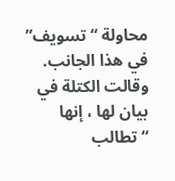محاولة “تسويف” في هذا الجانب.
وقالت الكتلة في بيان لها ، إنها “تطالب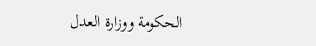الحكومة ووزارة العدل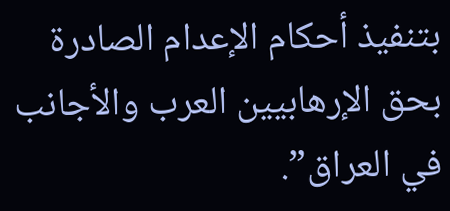بتنفيذ أحكام الإعدام الصادرة بحق الإرهابيين العرب والأجانب في العراق”.